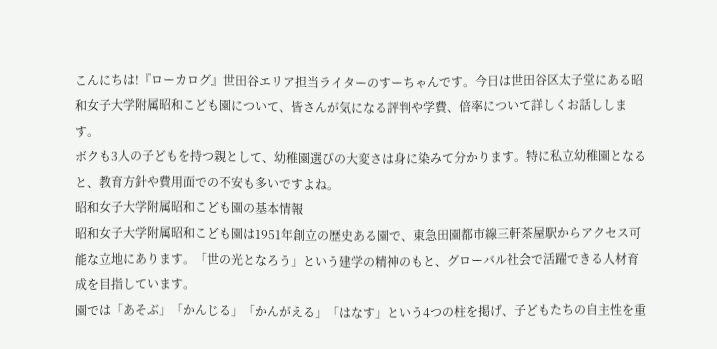こんにちは!『ローカログ』世田谷エリア担当ライターのすーちゃんです。今日は世田谷区太子堂にある昭和女子大学附属昭和こども園について、皆さんが気になる評判や学費、倍率について詳しくお話しします。
ボクも3人の子どもを持つ親として、幼稚園選びの大変さは身に染みて分かります。特に私立幼稚園となると、教育方針や費用面での不安も多いですよね。
昭和女子大学附属昭和こども園の基本情報
昭和女子大学附属昭和こども園は1951年創立の歴史ある園で、東急田園都市線三軒茶屋駅からアクセス可能な立地にあります。「世の光となろう」という建学の精神のもと、グローバル社会で活躍できる人材育成を目指しています。
園では「あそぶ」「かんじる」「かんがえる」「はなす」という4つの柱を掲げ、子どもたちの自主性を重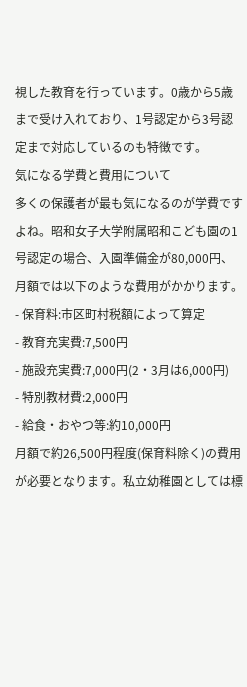視した教育を行っています。0歳から5歳まで受け入れており、1号認定から3号認定まで対応しているのも特徴です。
気になる学費と費用について
多くの保護者が最も気になるのが学費ですよね。昭和女子大学附属昭和こども園の1号認定の場合、入園準備金が80,000円、月額では以下のような費用がかかります。
- 保育料:市区町村税額によって算定
- 教育充実費:7,500円
- 施設充実費:7,000円(2・3月は6,000円)
- 特別教材費:2,000円
- 給食・おやつ等:約10,000円
月額で約26,500円程度(保育料除く)の費用が必要となります。私立幼稚園としては標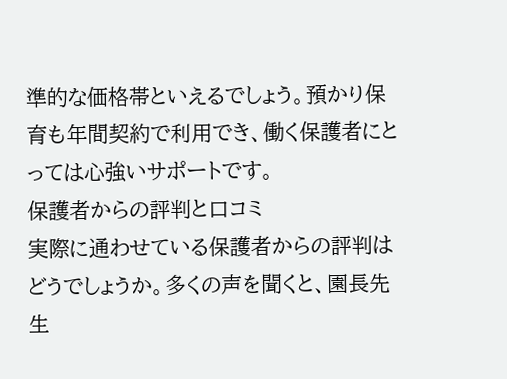準的な価格帯といえるでしょう。預かり保育も年間契約で利用でき、働く保護者にとっては心強いサポートです。
保護者からの評判と口コミ
実際に通わせている保護者からの評判はどうでしょうか。多くの声を聞くと、園長先生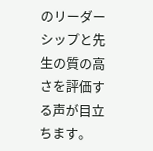のリーダーシップと先生の質の高さを評価する声が目立ちます。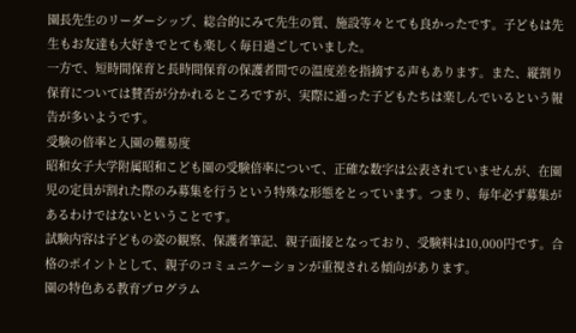園長先生のリーダーシップ、総合的にみて先生の質、施設等々とても良かったです。子どもは先生もお友達も大好きでとても楽しく毎日過ごしていました。
一方で、短時間保育と長時間保育の保護者間での温度差を指摘する声もあります。また、縦割り保育については賛否が分かれるところですが、実際に通った子どもたちは楽しんでいるという報告が多いようです。
受験の倍率と入園の難易度
昭和女子大学附属昭和こども園の受験倍率について、正確な数字は公表されていませんが、在園児の定員が割れた際のみ募集を行うという特殊な形態をとっています。つまり、毎年必ず募集があるわけではないということです。
試験内容は子どもの姿の観察、保護者筆記、親子面接となっており、受験料は10,000円です。合格のポイントとして、親子のコミュニケーションが重視される傾向があります。
園の特色ある教育プログラム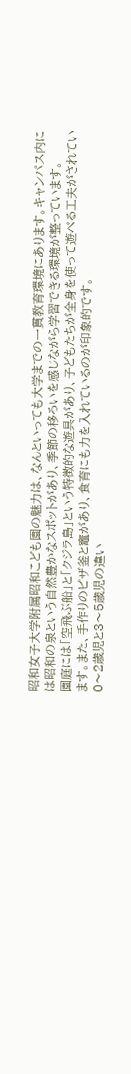昭和女子大学附属昭和こども園の魅力は、なんといっても大学までの一貫教育環境にあります。キャンパス内には昭和の泉という自然豊かなスポットがあり、季節の移ろいを感じながら学習できる環境が整っています。
園庭には「空飛ぶ船」と「クジラ島」という特徴的な遊具があり、子どもたちが全身を使って遊べる工夫がされています。また、手作りのピザ釜と竈があり、食育にも力を入れているのが印象的です。
0〜2歳児と3〜5歳児の違い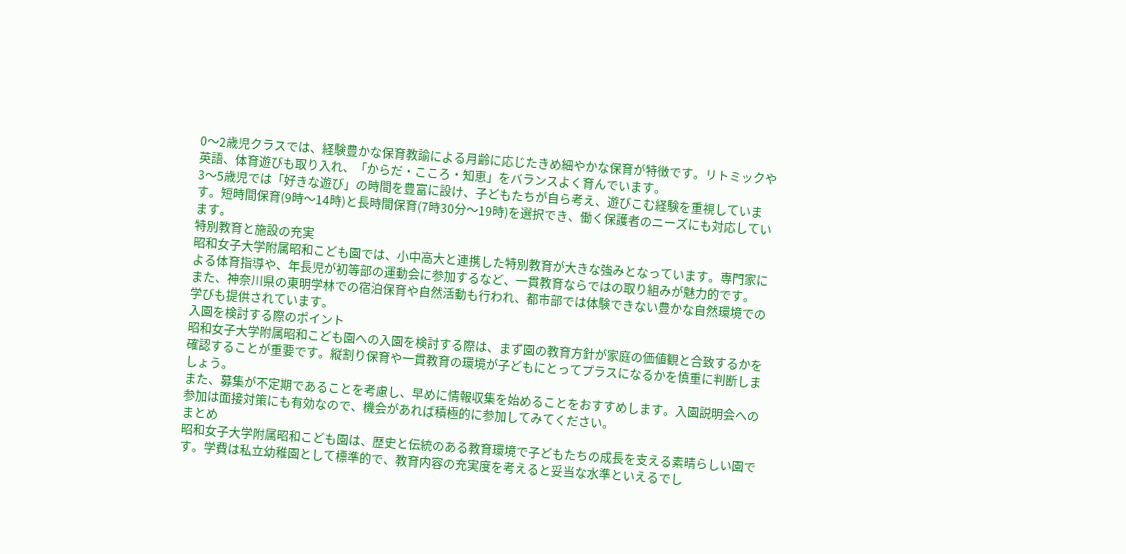0〜2歳児クラスでは、経験豊かな保育教諭による月齢に応じたきめ細やかな保育が特徴です。リトミックや英語、体育遊びも取り入れ、「からだ・こころ・知恵」をバランスよく育んでいます。
3〜5歳児では「好きな遊び」の時間を豊富に設け、子どもたちが自ら考え、遊びこむ経験を重視しています。短時間保育(9時〜14時)と長時間保育(7時30分〜19時)を選択でき、働く保護者のニーズにも対応しています。
特別教育と施設の充実
昭和女子大学附属昭和こども園では、小中高大と連携した特別教育が大きな強みとなっています。専門家による体育指導や、年長児が初等部の運動会に参加するなど、一貫教育ならではの取り組みが魅力的です。
また、神奈川県の東明学林での宿泊保育や自然活動も行われ、都市部では体験できない豊かな自然環境での学びも提供されています。
入園を検討する際のポイント
昭和女子大学附属昭和こども園への入園を検討する際は、まず園の教育方針が家庭の価値観と合致するかを確認することが重要です。縦割り保育や一貫教育の環境が子どもにとってプラスになるかを慎重に判断しましょう。
また、募集が不定期であることを考慮し、早めに情報収集を始めることをおすすめします。入園説明会への参加は面接対策にも有効なので、機会があれば積極的に参加してみてください。
まとめ
昭和女子大学附属昭和こども園は、歴史と伝統のある教育環境で子どもたちの成長を支える素晴らしい園です。学費は私立幼稚園として標準的で、教育内容の充実度を考えると妥当な水準といえるでし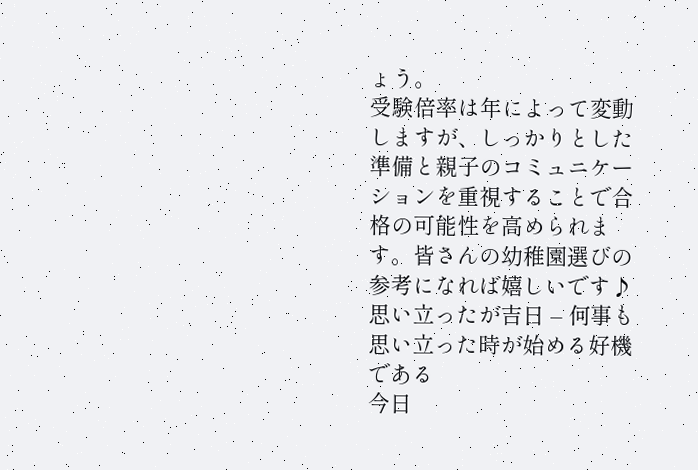ょう。
受験倍率は年によって変動しますが、しっかりとした準備と親子のコミュニケーションを重視することで合格の可能性を高められます。皆さんの幼稚園選びの参考になれば嬉しいです♪
思い立ったが吉日 – 何事も思い立った時が始める好機である
今日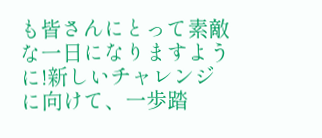も皆さんにとって素敵な一日になりますように!新しいチャレンジに向けて、一歩踏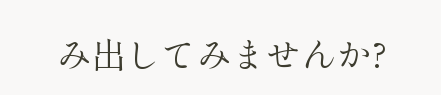み出してみませんか?